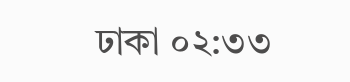ঢাকা ০২:৩৩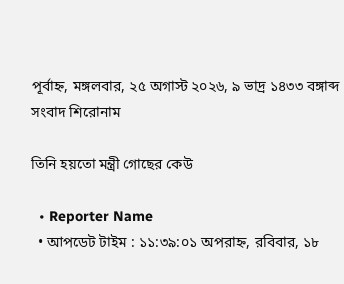পূর্বাহ্ন, মঙ্গলবার, ২৫ অগাস্ট ২০২৬, ৯ ভাদ্র ১৪৩৩ বঙ্গাব্দ
সংবাদ শিরোনাম

তিনি হয়তো মন্ত্রী গোছের কেউ

  • Reporter Name
  • আপডেট টাইম : ১১:৩৯:০১ অপরাহ্ন, রবিবার, ১৮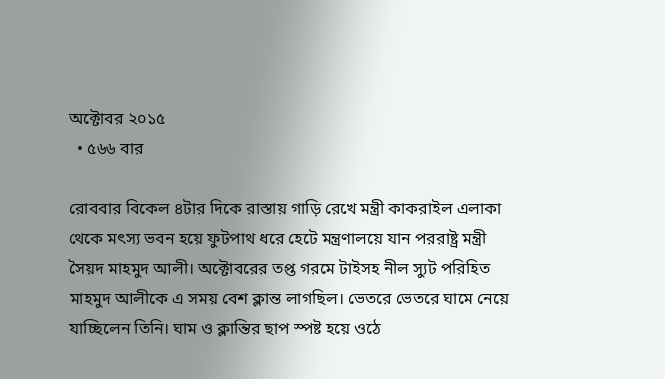অক্টোবর ২০১৫
  • ৫৬৬ বার

রোববার বিকেল ৪টার দিকে রাস্তায় গাড়ি রেখে মন্ত্রী কাকরাইল এলাকা থেকে মৎস্য ভবন হয়ে ফুটপাথ ধরে হেটে মন্ত্রণালয়ে যান পররাষ্ট্র মন্ত্রী সৈয়দ মাহমুদ আলী। অক্টোবরের তপ্ত গরমে টাইসহ নীল স্যুট পরিহিত মাহমুদ আলীকে এ সময় বেশ ক্লান্ত লাগছিল। ভেতরে ভেতরে ঘামে নেয়ে যাচ্ছিলেন তিনি। ঘাম ও ক্লান্তির ছাপ স্পষ্ট হয়ে ওঠে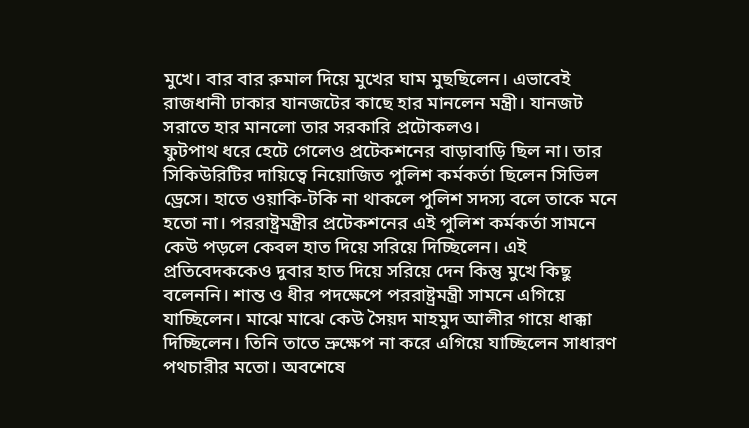মুখে। বার বার রুমাল দিয়ে মুখের ঘাম মুছছিলেন। এভাবেই রাজধানী ঢাকার যানজটের কাছে হার মানলেন মন্ত্রী। যানজট সরাতে হার মানলো তার সরকারি প্রটোকলও।
ফুটপাথ ধরে হেটে গেলেও প্রটেকশনের বাড়াবাড়ি ছিল না। তার সিকিউরিটির দায়িত্বে নিয়োজিত পুলিশ কর্মকর্তা ছিলেন সিভিল ড্রেসে। হাতে ওয়াকি-টকি না থাকলে পুলিশ সদস্য বলে তাকে মনে হতো না। পররাষ্ট্রমন্ত্রীর প্রটেকশনের এই পুলিশ কর্মকর্তা সামনে কেউ পড়লে কেবল হাত দিয়ে সরিয়ে দিচ্ছিলেন। এই প্রতিবেদককেও দুবার হাত দিয়ে সরিয়ে দেন কিন্তু মুখে কিছু বলেননি। শান্ত ও ধীর পদক্ষেপে পররাষ্ট্রমন্ত্রী সামনে এগিয়ে যাচ্ছিলেন। মাঝে মাঝে কেউ সৈয়দ মাহমুদ আলীর গায়ে ধাক্কা দিচ্ছিলেন। তিনি তাতে ভ্রুক্ষেপ না করে এগিয়ে যাচ্ছিলেন সাধারণ পথচারীর মতো। অবশেষে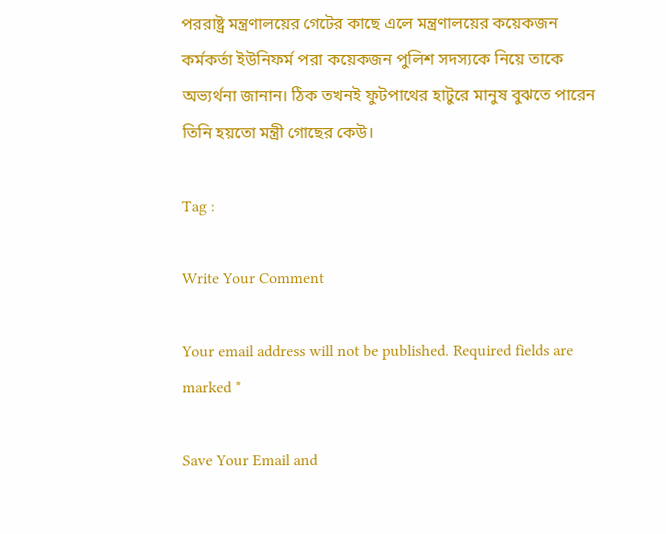পররাষ্ট্র মন্ত্রণালয়ের গেটের কাছে এলে মন্ত্রণালয়ের কয়েকজন কর্মকর্তা ইউনিফর্ম পরা কয়েকজন পুলিশ সদস্যকে নিয়ে তাকে অভ্যর্থনা জানান। ঠিক তখনই ফুটপাথের হাটুরে মানুষ বুঝতে পারেন তিনি হয়তো মন্ত্রী গোছের কেউ।

Tag :

Write Your Comment

Your email address will not be published. Required fields are marked *

Save Your Email and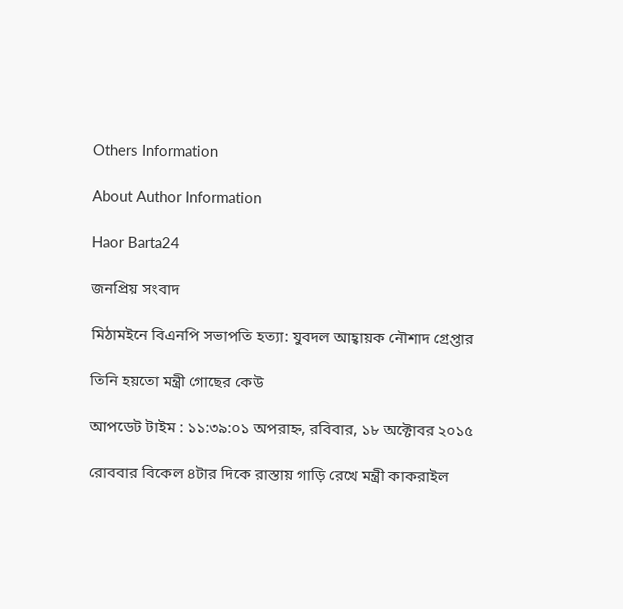Others Information

About Author Information

Haor Barta24

জনপ্রিয় সংবাদ

মিঠামইনে বিএনপি সভাপতি হত্যা: যুবদল আহ্বায়ক নৌশাদ গ্রেপ্তার

তিনি হয়তো মন্ত্রী গোছের কেউ

আপডেট টাইম : ১১:৩৯:০১ অপরাহ্ন, রবিবার, ১৮ অক্টোবর ২০১৫

রোববার বিকেল ৪টার দিকে রাস্তায় গাড়ি রেখে মন্ত্রী কাকরাইল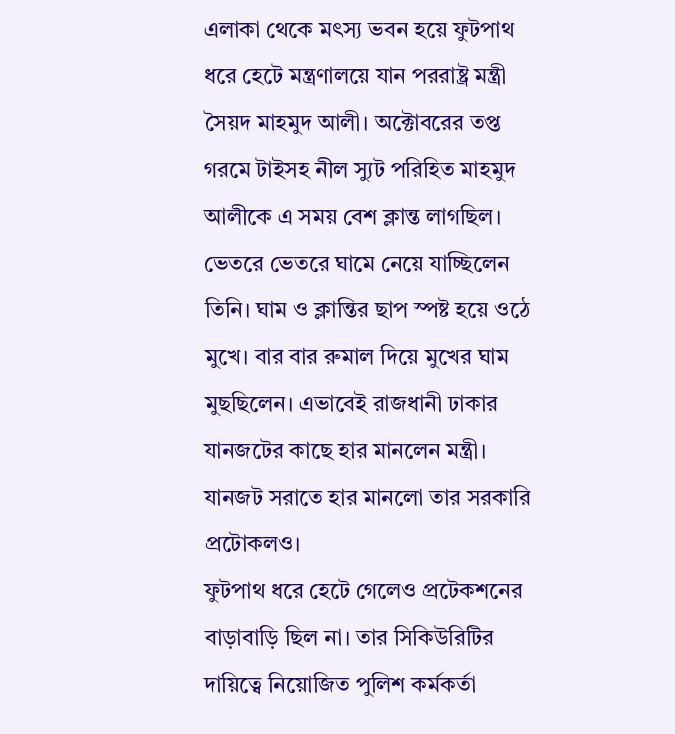এলাকা থেকে মৎস্য ভবন হয়ে ফুটপাথ ধরে হেটে মন্ত্রণালয়ে যান পররাষ্ট্র মন্ত্রী সৈয়দ মাহমুদ আলী। অক্টোবরের তপ্ত গরমে টাইসহ নীল স্যুট পরিহিত মাহমুদ আলীকে এ সময় বেশ ক্লান্ত লাগছিল। ভেতরে ভেতরে ঘামে নেয়ে যাচ্ছিলেন তিনি। ঘাম ও ক্লান্তির ছাপ স্পষ্ট হয়ে ওঠে মুখে। বার বার রুমাল দিয়ে মুখের ঘাম মুছছিলেন। এভাবেই রাজধানী ঢাকার যানজটের কাছে হার মানলেন মন্ত্রী। যানজট সরাতে হার মানলো তার সরকারি প্রটোকলও।
ফুটপাথ ধরে হেটে গেলেও প্রটেকশনের বাড়াবাড়ি ছিল না। তার সিকিউরিটির দায়িত্বে নিয়োজিত পুলিশ কর্মকর্তা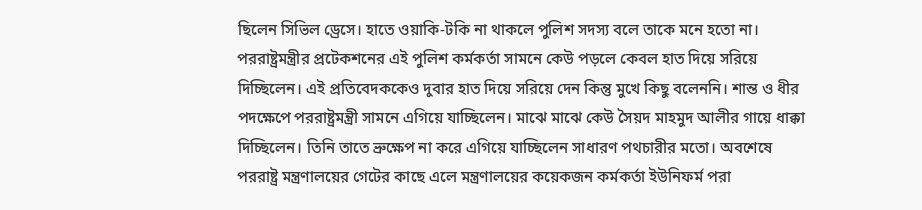ছিলেন সিভিল ড্রেসে। হাতে ওয়াকি-টকি না থাকলে পুলিশ সদস্য বলে তাকে মনে হতো না। পররাষ্ট্রমন্ত্রীর প্রটেকশনের এই পুলিশ কর্মকর্তা সামনে কেউ পড়লে কেবল হাত দিয়ে সরিয়ে দিচ্ছিলেন। এই প্রতিবেদককেও দুবার হাত দিয়ে সরিয়ে দেন কিন্তু মুখে কিছু বলেননি। শান্ত ও ধীর পদক্ষেপে পররাষ্ট্রমন্ত্রী সামনে এগিয়ে যাচ্ছিলেন। মাঝে মাঝে কেউ সৈয়দ মাহমুদ আলীর গায়ে ধাক্কা দিচ্ছিলেন। তিনি তাতে ভ্রুক্ষেপ না করে এগিয়ে যাচ্ছিলেন সাধারণ পথচারীর মতো। অবশেষে পররাষ্ট্র মন্ত্রণালয়ের গেটের কাছে এলে মন্ত্রণালয়ের কয়েকজন কর্মকর্তা ইউনিফর্ম পরা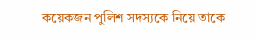কয়েকজন পুলিশ সদস্যকে নিয়ে তাকে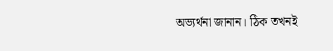অভ্যর্থনা জানান। ঠিক তখনই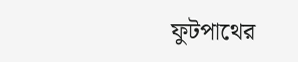ফুটপাথের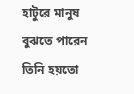হাটুরে মানুষ বুঝতে পারেন তিনি হয়তো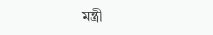মন্ত্রী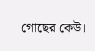গোছের কেউ।